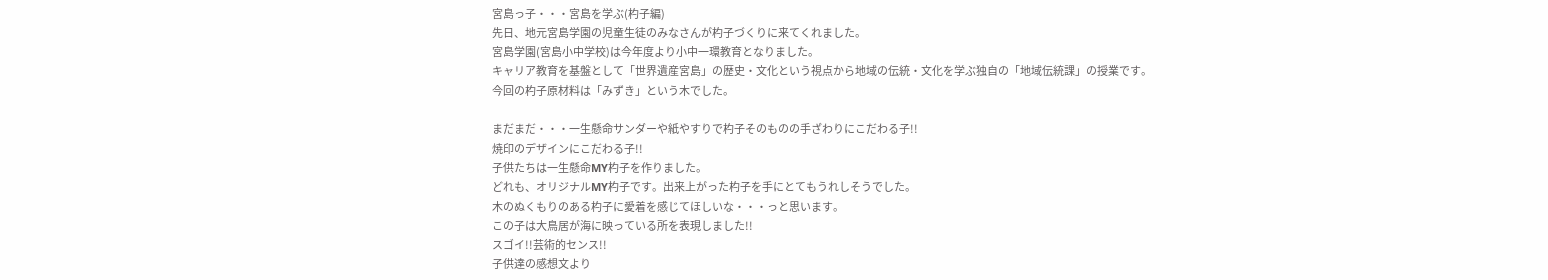宮島っ子・・・宮島を学ぶ(杓子編)
先日、地元宮島学園の児童生徒のみなさんが杓子づくりに来てくれました。
宮島学園(宮島小中学校)は今年度より小中一環教育となりました。
キャリア教育を基盤として「世界遺産宮島」の歴史・文化という視点から地域の伝統・文化を学ぶ独自の「地域伝統課」の授業です。
今回の杓子原材料は「みずき」という木でした。

まだまだ・・・一生懸命サンダーや紙やすりで杓子そのものの手ざわりにこだわる子!!
焼印のデザインにこだわる子!!
子供たちは一生懸命MY杓子を作りました。
どれも、オリジナルMY杓子です。出来上がった杓子を手にとてもうれしそうでした。
木のぬくもりのある杓子に愛着を感じてほしいな・・・っと思います。
この子は大鳥居が海に映っている所を表現しました!!
スゴイ!!芸術的センス!!
子供達の感想文より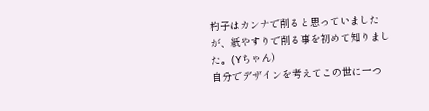杓子はカンナで削ると思っていましたが、紙やすりで削る事を初めて知りました。(Yちゃん)
自分でデザインを考えてこの世に一つ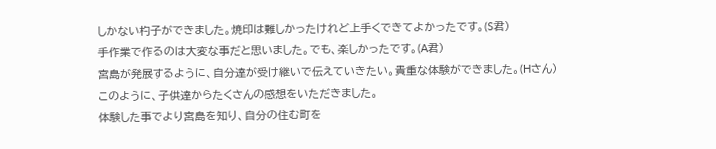しかない杓子ができました。焼印は難しかったけれど上手くできてよかったです。(S君)
手作業で作るのは大変な事だと思いました。でも、楽しかったです。(A君)
宮島が発展するように、自分達が受け継いで伝えていきたい。貴重な体験ができました。(Hさん)
このように、子供達からたくさんの感想をいただきました。
体験した事でより宮島を知り、自分の住む町を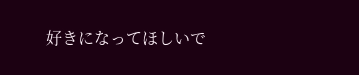好きになってほしいで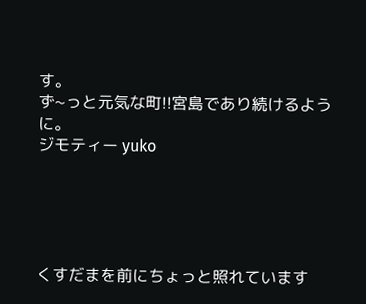す。
ず~っと元気な町!!宮島であり続けるように。
ジモティー yuko





くすだまを前にちょっと照れています